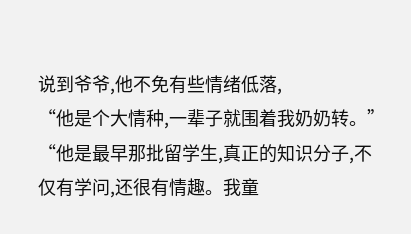说到爷爷,他不免有些情绪低落,
“他是个大情种,一辈子就围着我奶奶转。”
“他是最早那批留学生,真正的知识分子,不仅有学问,还很有情趣。我童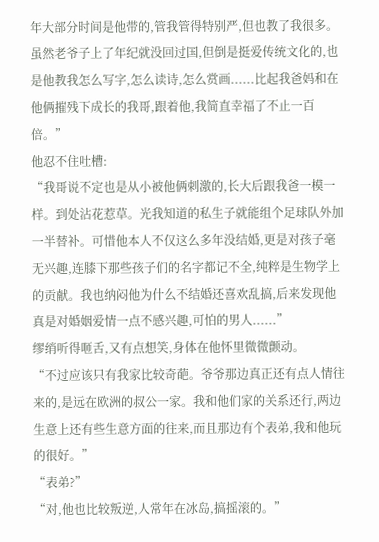年大部分时间是他带的,管我管得特别严,但也教了我很多。虽然老爷子上了年纪就没回过国,但倒是挺爱传统文化的,也是他教我怎么写字,怎么读诗,怎么赏画......比起我爸妈和在他俩摧残下成长的我哥,跟着他,我简直幸福了不止一百倍。”
他忍不住吐槽:
“我哥说不定也是从小被他俩刺激的,长大后跟我爸一模一样。到处沾花惹草。光我知道的私生子就能组个足球队外加一半替补。可惜他本人不仅这么多年没结婚,更是对孩子毫无兴趣,连膝下那些孩子们的名字都记不全,纯粹是生物学上的贡献。我也纳闷他为什么不结婚还喜欢乱搞,后来发现他真是对婚姻爱情一点不感兴趣,可怕的男人......”
缪绡听得咂舌,又有点想笑,身体在他怀里微微颤动。
“不过应该只有我家比较奇葩。爷爷那边真正还有点人情往来的,是远在欧洲的叔公一家。我和他们家的关系还行,两边生意上还有些生意方面的往来,而且那边有个表弟,我和他玩的很好。”
“表弟?”
“对,他也比较叛逆,人常年在冰岛,搞摇滚的。”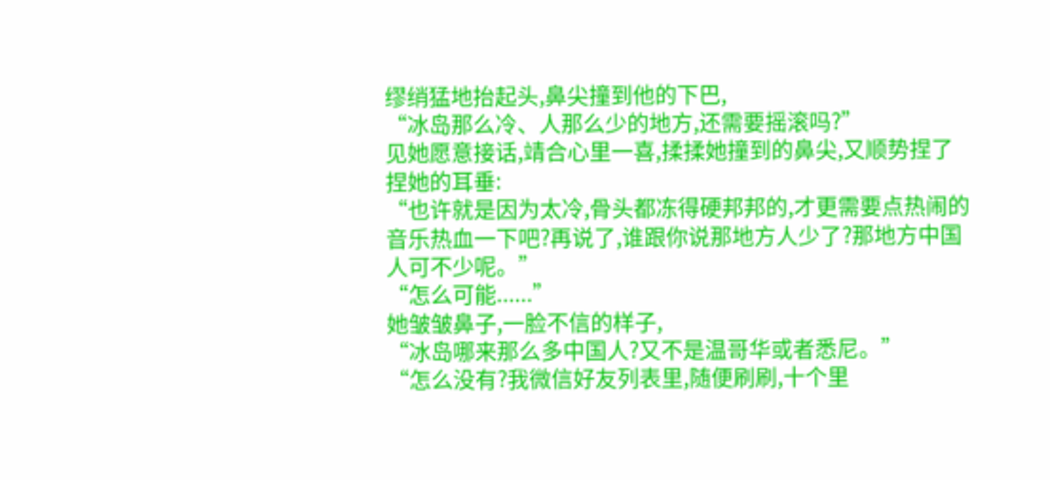缪绡猛地抬起头,鼻尖撞到他的下巴,
“冰岛那么冷、人那么少的地方,还需要摇滚吗?”
见她愿意接话,靖合心里一喜,揉揉她撞到的鼻尖,又顺势捏了捏她的耳垂:
“也许就是因为太冷,骨头都冻得硬邦邦的,才更需要点热闹的音乐热血一下吧?再说了,谁跟你说那地方人少了?那地方中国人可不少呢。”
“怎么可能......”
她皱皱鼻子,一脸不信的样子,
“冰岛哪来那么多中国人?又不是温哥华或者悉尼。”
“怎么没有?我微信好友列表里,随便刷刷,十个里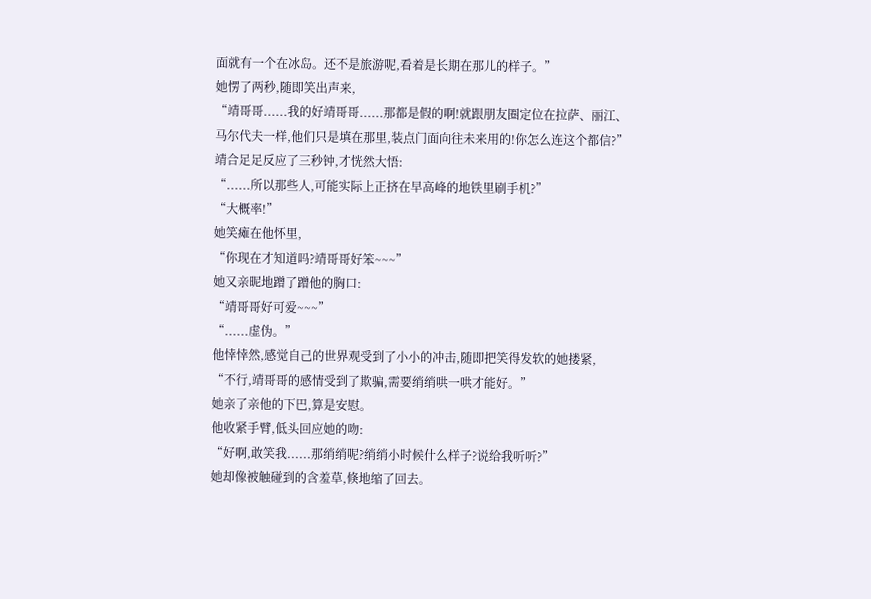面就有一个在冰岛。还不是旅游呢,看着是长期在那儿的样子。”
她愣了两秒,随即笑出声来,
“靖哥哥......我的好靖哥哥......那都是假的啊!就跟朋友圈定位在拉萨、丽江、马尔代夫一样,他们只是填在那里,装点门面向往未来用的!你怎么连这个都信?”
靖合足足反应了三秒钟,才恍然大悟:
“......所以那些人,可能实际上正挤在早高峰的地铁里刷手机?”
“大概率!”
她笑瘫在他怀里,
“你现在才知道吗?靖哥哥好笨~~~”
她又亲昵地蹭了蹭他的胸口:
“靖哥哥好可爱~~~”
“......虚伪。”
他悻悻然,感觉自己的世界观受到了小小的冲击,随即把笑得发软的她搂紧,
“不行,靖哥哥的感情受到了欺骗,需要绡绡哄一哄才能好。”
她亲了亲他的下巴,算是安慰。
他收紧手臂,低头回应她的吻:
“好啊,敢笑我......那绡绡呢?绡绡小时候什么样子?说给我听听?”
她却像被触碰到的含羞草,倏地缩了回去。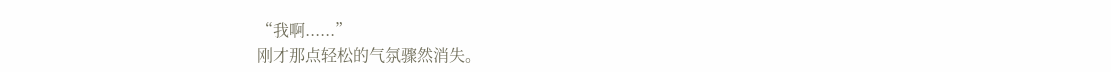“我啊......”
刚才那点轻松的气氛骤然消失。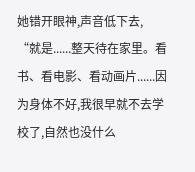她错开眼神,声音低下去,
“就是......整天待在家里。看书、看电影、看动画片......因为身体不好,我很早就不去学校了,自然也没什么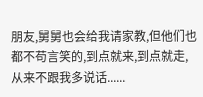朋友,舅舅也会给我请家教,但他们也都不苟言笑的,到点就来,到点就走,从来不跟我多说话......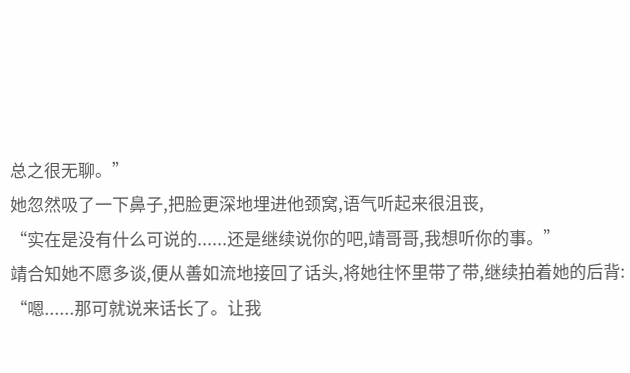总之很无聊。”
她忽然吸了一下鼻子,把脸更深地埋进他颈窝,语气听起来很沮丧,
“实在是没有什么可说的......还是继续说你的吧,靖哥哥,我想听你的事。”
靖合知她不愿多谈,便从善如流地接回了话头,将她往怀里带了带,继续拍着她的后背:
“嗯......那可就说来话长了。让我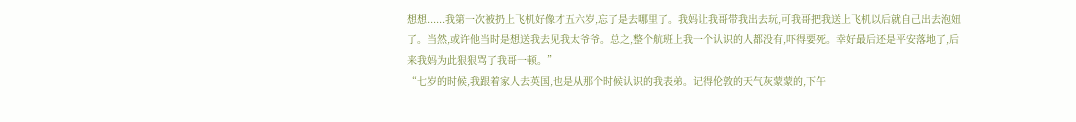想想......我第一次被扔上飞机好像才五六岁,忘了是去哪里了。我妈让我哥带我出去玩,可我哥把我送上飞机以后就自己出去泡妞了。当然,或许他当时是想送我去见我太爷爷。总之,整个航班上我一个认识的人都没有,吓得要死。幸好最后还是平安落地了,后来我妈为此狠狠骂了我哥一顿。”
“七岁的时候,我跟着家人去英国,也是从那个时候认识的我表弟。记得伦敦的天气灰蒙蒙的,下午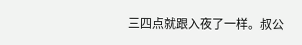三四点就跟入夜了一样。叔公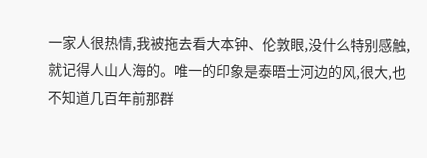一家人很热情,我被拖去看大本钟、伦敦眼,没什么特别感触,就记得人山人海的。唯一的印象是泰晤士河边的风,很大,也不知道几百年前那群